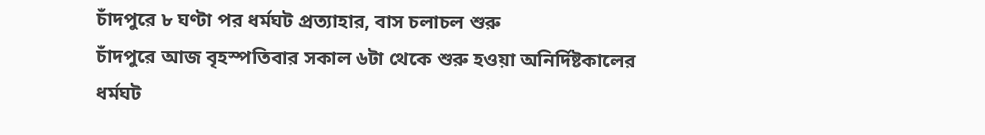চাঁদপুরে ৮ ঘণ্টা পর ধর্মঘট প্রত্যাহার, বাস চলাচল শুরু
চাঁদপুরে আজ বৃহস্পতিবার সকাল ৬টা থেকে শুরু হওয়া অনির্দিষ্টকালের ধর্মঘট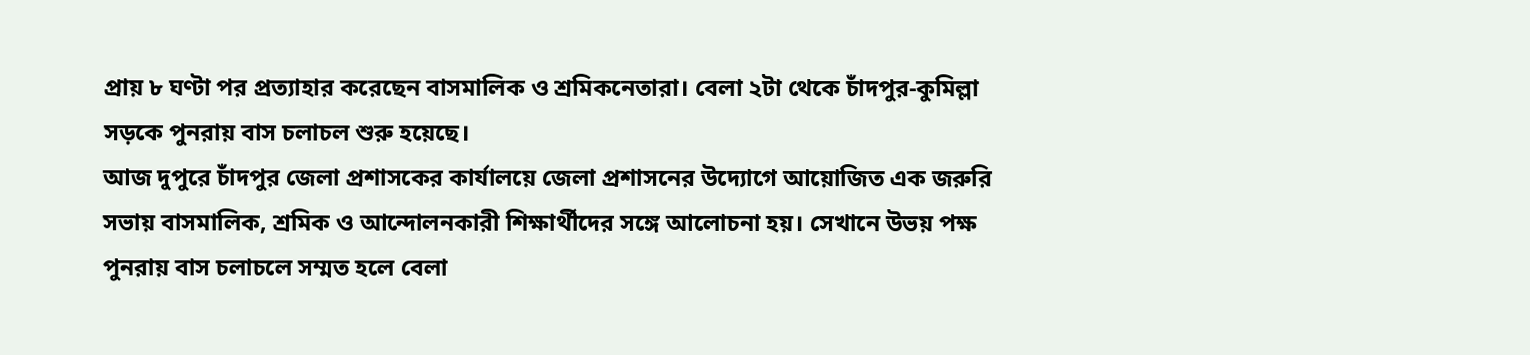প্রায় ৮ ঘণ্টা পর প্রত্যাহার করেছেন বাসমালিক ও শ্রমিকনেতারা। বেলা ২টা থেকে চাঁদপুর-কুমিল্লা সড়কে পুনরায় বাস চলাচল শুরু হয়েছে।
আজ দুপুরে চাঁদপুর জেলা প্রশাসকের কার্যালয়ে জেলা প্রশাসনের উদ্যোগে আয়োজিত এক জরুরি সভায় বাসমালিক, শ্রমিক ও আন্দোলনকারী শিক্ষার্থীদের সঙ্গে আলোচনা হয়। সেখানে উভয় পক্ষ পুনরায় বাস চলাচলে সম্মত হলে বেলা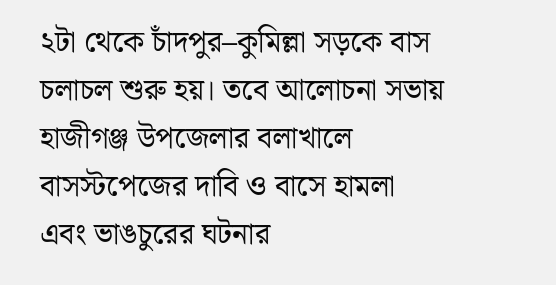২টা থেকে চাঁদপুর–কুমিল্লা সড়কে বাস চলাচল শুরু হয়। তবে আলোচনা সভায় হাজীগঞ্জ উপজেলার বলাখালে বাসস্টপেজের দাবি ও বাসে হামলা এবং ভাঙচুরের ঘটনার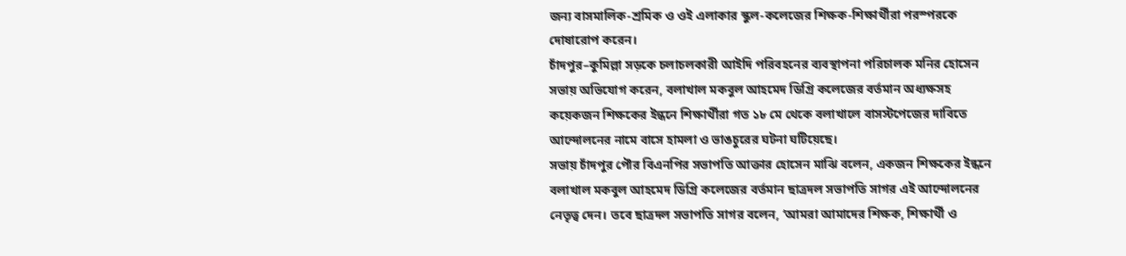জন্য বাসমালিক-শ্রমিক ও ওই এলাকার স্কুল-কলেজের শিক্ষক-শিক্ষার্থীরা পরস্পরকে দোষারোপ করেন।
চাঁদপুর–কুমিল্লা সড়কে চলাচলকারী আইদি পরিবহনের ব্যবস্থাপনা পরিচালক মনির হোসেন সভায় অভিযোগ করেন, বলাখাল মকবুল আহমেদ ডিগ্রি কলেজের বর্তমান অধ্যক্ষসহ কয়েকজন শিক্ষকের ইন্ধনে শিক্ষার্থীরা গত ১৮ মে থেকে বলাখালে বাসস্টপেজের দাবিতে আন্দোলনের নামে বাসে হামলা ও ভাঙচুরের ঘটনা ঘটিয়েছে।
সভায় চাঁদপুর পৌর বিএনপির সভাপতি আক্তার হোসেন মাঝি বলেন, একজন শিক্ষকের ইন্ধনে বলাখাল মকবুল আহমেদ ডিগ্রি কলেজের বর্তমান ছাত্রদল সভাপতি সাগর এই আন্দোলনের নেতৃত্ব দেন। তবে ছাত্রদল সভাপতি সাগর বলেন, ‘আমরা আমাদের শিক্ষক, শিক্ষার্থী ও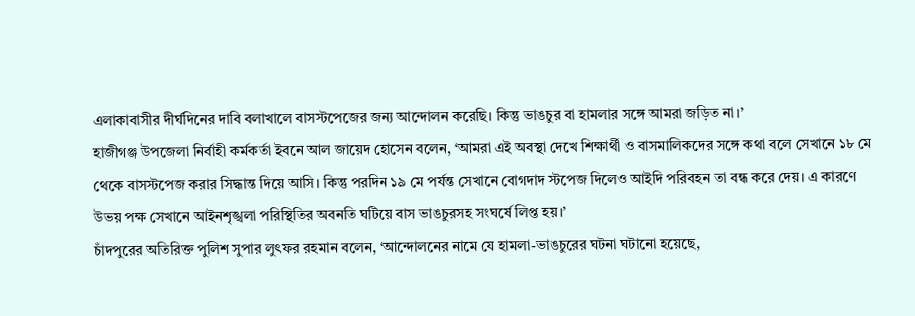এলাকাবাসীর দীর্ঘদিনের দাবি বলাখালে বাসস্টপেজের জন্য আন্দোলন করেছি। কিন্তু ভাঙচুর বা হামলার সঙ্গে আমরা জড়িত না।’
হাজীগঞ্জ উপজেলা নির্বাহী কর্মকর্তা ইবনে আল জায়েদ হোসেন বলেন, ‘আমরা এই অবস্থা দেখে শিক্ষার্থী ও বাসমালিকদের সঙ্গে কথা বলে সেখানে ১৮ মে থেকে বাসস্টপেজ করার সিদ্ধান্ত দিয়ে আসি। কিন্তু পরদিন ১৯ মে পর্যন্ত সেখানে বোগদাদ স্টপেজ দিলেও আইদি পরিবহন তা বন্ধ করে দেয়। এ কারণে উভয় পক্ষ সেখানে আইনশৃঙ্খলা পরিস্থিতির অবনতি ঘটিয়ে বাস ভাঙচুরসহ সংঘর্ষে লিপ্ত হয়।’
চাঁদপুরের অতিরিক্ত পুলিশ সুপার লুৎফর রহমান বলেন, ‘আন্দোলনের নামে যে হামলা-ভাঙচুরের ঘটনা ঘটানো হয়েছে,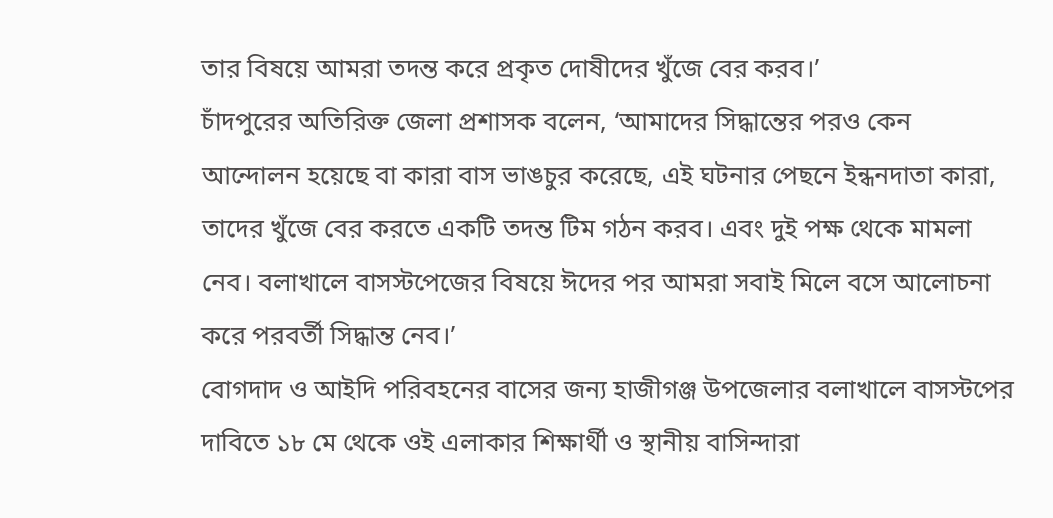তার বিষয়ে আমরা তদন্ত করে প্রকৃত দোষীদের খুঁজে বের করব।’
চাঁদপুরের অতিরিক্ত জেলা প্রশাসক বলেন, ‘আমাদের সিদ্ধান্তের পরও কেন আন্দোলন হয়েছে বা কারা বাস ভাঙচুর করেছে, এই ঘটনার পেছনে ইন্ধনদাতা কারা, তাদের খুঁজে বের করতে একটি তদন্ত টিম গঠন করব। এবং দুই পক্ষ থেকে মামলা নেব। বলাখালে বাসস্টপেজের বিষয়ে ঈদের পর আমরা সবাই মিলে বসে আলোচনা করে পরবর্তী সিদ্ধান্ত নেব।’
বোগদাদ ও আইদি পরিবহনের বাসের জন্য হাজীগঞ্জ উপজেলার বলাখালে বাসস্টপের দাবিতে ১৮ মে থেকে ওই এলাকার শিক্ষার্থী ও স্থানীয় বাসিন্দারা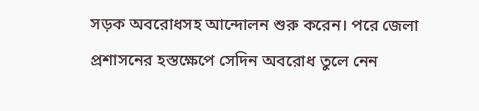সড়ক অবরোধসহ আন্দোলন শুরু করেন। পরে জেলা প্রশাসনের হস্তক্ষেপে সেদিন অবরোধ তুলে নেন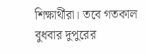শিক্ষার্থীরা। তবে গতকাল বুধবার দুপুরের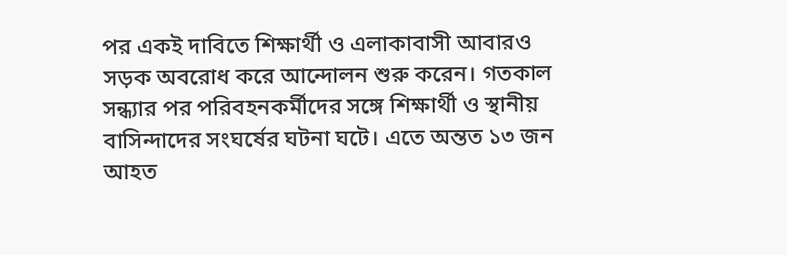পর একই দাবিতে শিক্ষার্থী ও এলাকাবাসী আবারও সড়ক অবরোধ করে আন্দোলন শুরু করেন। গতকাল সন্ধ্যার পর পরিবহনকর্মীদের সঙ্গে শিক্ষার্থী ও স্থানীয় বাসিন্দাদের সংঘর্ষের ঘটনা ঘটে। এতে অন্তত ১৩ জন আহত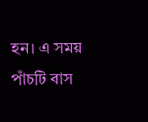হন। এ সময় পাঁচটি বাস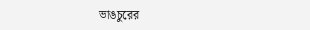ভাঙচুরের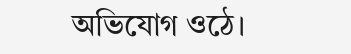অভিযোগ ওঠে।